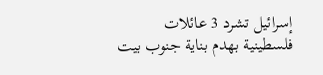إسرائيل تشرد 3 عائلات فلسطينية بهدم بناية جنوب بيت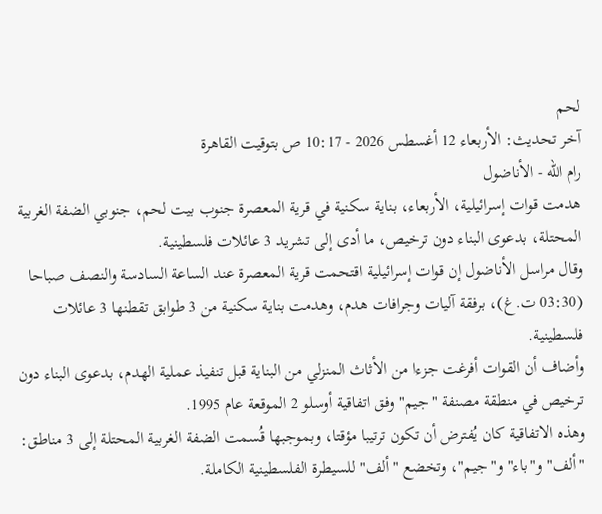لحم
آخر تحديث: الأربعاء 12 أغسطس 2026 - 10:17 ص بتوقيت القاهرة
رام الله - الأناضول
هدمت قوات إسرائيلية، الأربعاء، بناية سكنية في قرية المعصرة جنوب بيت لحم، جنوبي الضفة الغربية المحتلة، بدعوى البناء دون ترخيص، ما أدى إلى تشريد 3 عائلات فلسطينية.
وقال مراسل الأناضول إن قوات إسرائيلية اقتحمت قرية المعصرة عند الساعة السادسة والنصف صباحا (03:30 ت.غ)، برفقة آليات وجرافات هدم، وهدمت بناية سكنية من 3 طوابق تقطنها 3 عائلات فلسطينية.
وأضاف أن القوات أفرغت جزءا من الأثاث المنزلي من البناية قبل تنفيذ عملية الهدم، بدعوى البناء دون ترخيص في منطقة مصنفة "جيم" وفق اتفاقية أوسلو 2 الموقعة عام 1995.
وهذه الاتفاقية كان يُفترض أن تكون ترتيبا مؤقتا، وبموجبها قُسمت الضفة الغربية المحتلة إلى 3 مناطق: "ألف" و"باء" و"جيم"، وتخضع "ألف" للسيطرة الفلسطينية الكاملة.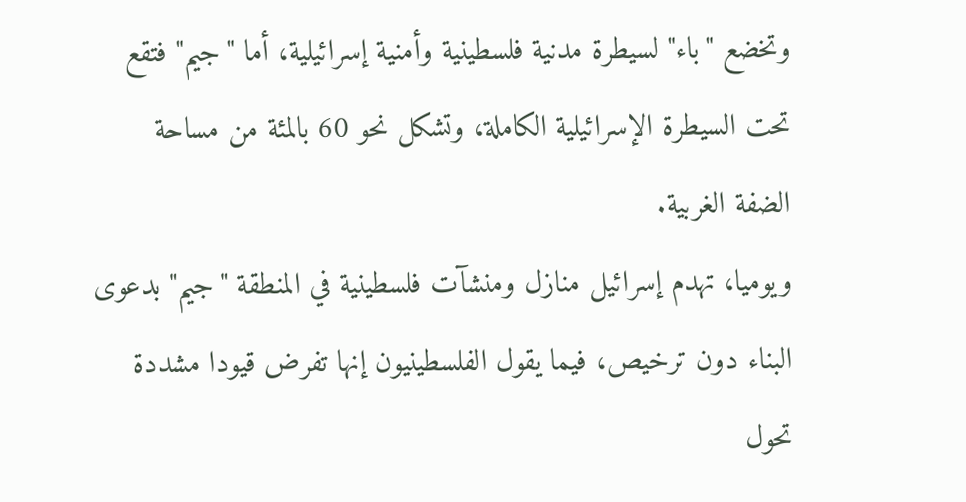وتخضع "باء" لسيطرة مدنية فلسطينية وأمنية إسرائيلية، أما "جيم" فتقع تحت السيطرة الإسرائيلية الكاملة، وتشكل نحو 60 بالمئة من مساحة الضفة الغربية.
ويوميا، تهدم إسرائيل منازل ومنشآت فلسطينية في المنطقة "جيم" بدعوى البناء دون ترخيص، فيما يقول الفلسطينيون إنها تفرض قيودا مشددة تحول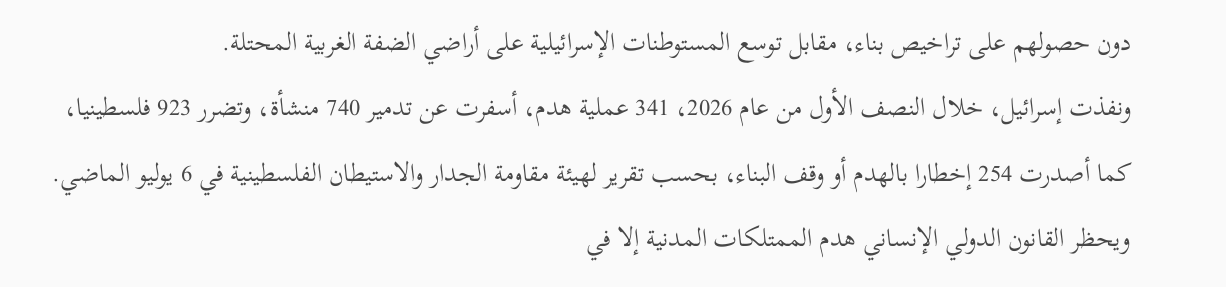دون حصولهم على تراخيص بناء، مقابل توسع المستوطنات الإسرائيلية على أراضي الضفة الغربية المحتلة.
ونفذت إسرائيل، خلال النصف الأول من عام 2026، 341 عملية هدم، أسفرت عن تدمير 740 منشأة، وتضرر 923 فلسطينيا، كما أصدرت 254 إخطارا بالهدم أو وقف البناء، بحسب تقرير لهيئة مقاومة الجدار والاستيطان الفلسطينية في 6 يوليو الماضي.
ويحظر القانون الدولي الإنساني هدم الممتلكات المدنية إلا في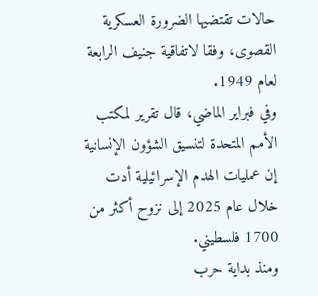حالات تقتضيها الضرورة العسكرية القصوى، وفقا لاتفاقية جنيف الرابعة لعام 1949.
وفي فبراير الماضي، قال تقرير لمكتب الأمم المتحدة لتنسيق الشؤون الإنسانية إن عمليات الهدم الإسرائيلية أدت خلال عام 2025 إلى نزوح أكثر من 1700 فلسطيني.
ومنذ بداية حرب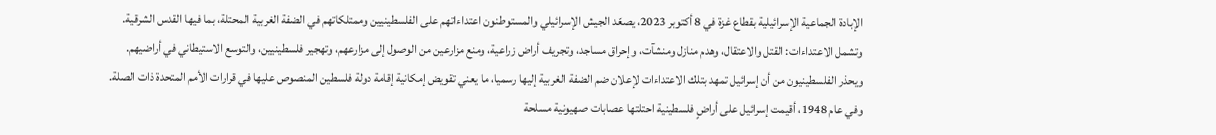الإبادة الجماعية الإسرائيلية بقطاع غزة في 8 أكتوبر 2023، يصعّد الجيش الإسرائيلي والمستوطنون اعتداءاتهم على الفلسطينيين وممتلكاتهم في الضفة الغربية المحتلة، بما فيها القدس الشرقية.
وتشمل الاعتداءات: القتل والاعتقال، وهدم منازل ومنشآت، وإحراق مساجد، وتجريف أراض زراعية، ومنع مزارعين من الوصول إلى مزارعهم، وتهجير فلسطينيين، والتوسع الاستيطاني في أراضيهم.
ويحذر الفلسطينيون من أن إسرائيل تمهد بتلك الاعتداءات لإعلان ضم الضفة الغربية إليها رسميا، ما يعني تقويض إمكانية إقامة دولة فلسطين المنصوص عليها في قرارات الأمم المتحدة ذات الصلة.
وفي عام 1948، أقيمت إسرائيل على أراضٍ فلسطينية احتلتها عصابات صهيونية مسلحة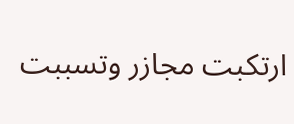ارتكبت مجازر وتسببت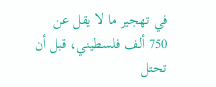في تهجير ما لا يقل عن 750 ألف فلسطيني، قبل أن تحتل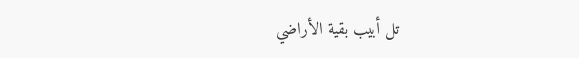تل أبيب بقية الأراضي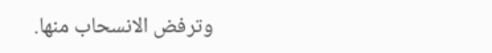وترفض الانسحاب منها.